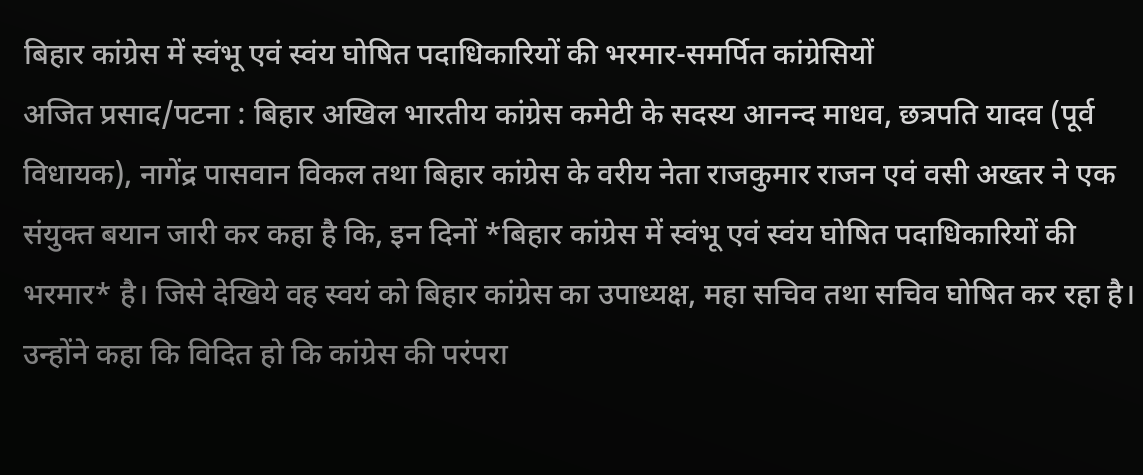बिहार कांग्रेस में स्वंभू एवं स्वंय घोषित पदाधिकारियों की भरमार-समर्पित कांग्रेसियों
अजित प्रसाद/पटना : बिहार अखिल भारतीय कांग्रेस कमेटी के सदस्य आनन्द माधव, छत्रपति यादव (पूर्व विधायक), नागेंद्र पासवान विकल तथा बिहार कांग्रेस के वरीय नेता राजकुमार राजन एवं वसी अख्तर ने एक संयुक्त बयान जारी कर कहा है कि, इन दिनों *बिहार कांग्रेस में स्वंभू एवं स्वंय घोषित पदाधिकारियों की भरमार* है। जिसे देखिये वह स्वयं को बिहार कांग्रेस का उपाध्यक्ष, महा सचिव तथा सचिव घोषित कर रहा है।
उन्होंने कहा कि विदित हो कि कांग्रेस की परंपरा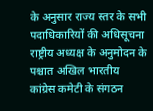के अनुसार राज्य स्तर के सभी पदाधिकारियों की अधिसूचना राष्ट्रीय अध्यक्ष के अनुमोदन के पश्चात अखिल भारतीय कांग्रेस कमेटी के संगठन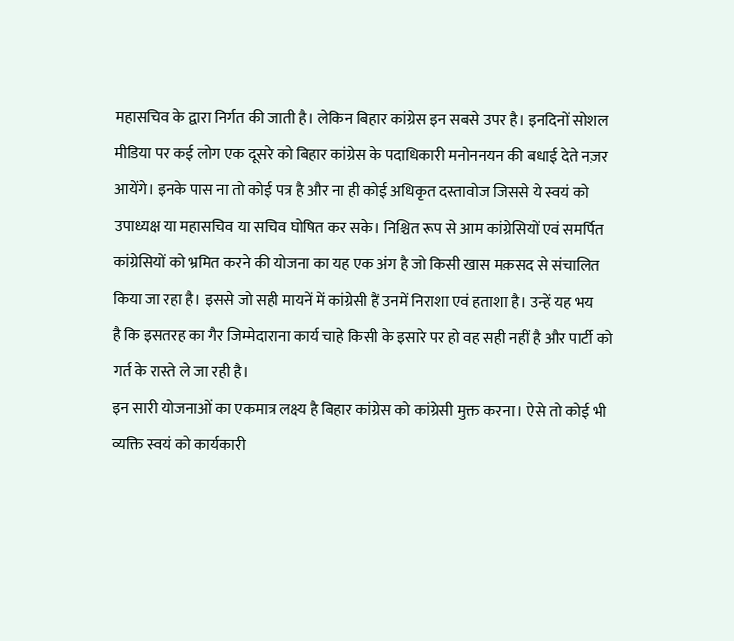महासचिव के द्वारा निर्गत की जाती है। लेकिन बिहार कांग्रेस इन सबसे उपर है। इनदिनों सोशल मीडिया पर कई लोग एक दूसरे को बिहार कांग्रेस के पदाधिकारी मनोननयन की बधाई देते नज़र आयेंगे। इनके पास ना तो कोई पत्र है और ना ही कोई अधिकृत दस्तावोज जिससे ये स्वयं को उपाध्यक्ष या महासचिव या सचिव घोषित कर सके। निश्चित रूप से आम कांग्रेसियों एवं समर्पित कांग्रेसियों को भ्रमित करने की योजना का यह एक अंग है जो किसी खास मक़सद से संचालित किया जा रहा है। इससे जो सही मायनें में कांग्रेसी हैं उनमें निराशा एवं हताशा है। उन्हें यह भय
है कि इसतरह का गैर जिम्मेदाराना कार्य चाहे किसी के इसारे पर हो वह सही नहीं है और पार्टी को गर्त के रास्ते ले जा रही है।
इन सारी योजनाओं का एकमात्र लक्ष्य है बिहार कांग्रेस को कांग्रेसी मुक्त करना। ऐसे तो कोई भी व्यक्ति स्वयं को कार्यकारी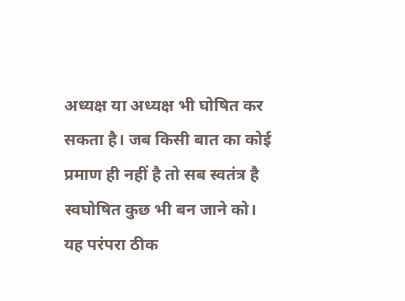अध्यक्ष या अध्यक्ष भी घोषित कर सकता है। जब किसी बात का कोई प्रमाण ही नहीं है तो सब स्वतंत्र है स्वघोषित कुछ भी बन जाने को।
यह परंपरा ठीक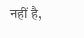नहीं है,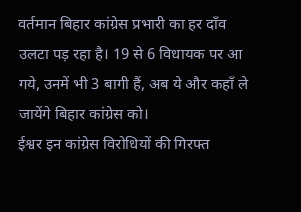वर्तमान बिहार कांग्रेस प्रभारी का हर दॉंव उलटा पड़ रहा है। 19 से 6 विधायक पर आ गये, उनमें भी 3 बागी हैं, अब ये और कहॉं ले जायेंगे बिहार कांग्रेस को।
ईश्वर इन कांग्रेस विरोधियों की गिरफ्त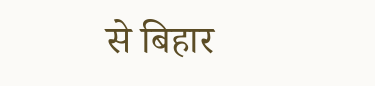से बिहार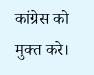कांग्रेस को मुक्त करे।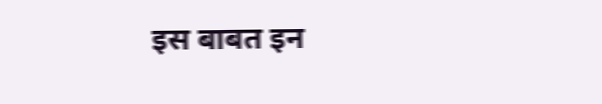इस बाबत इन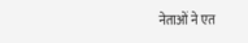नेताओं ने एत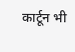कार्टून भी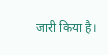जारी किया है।